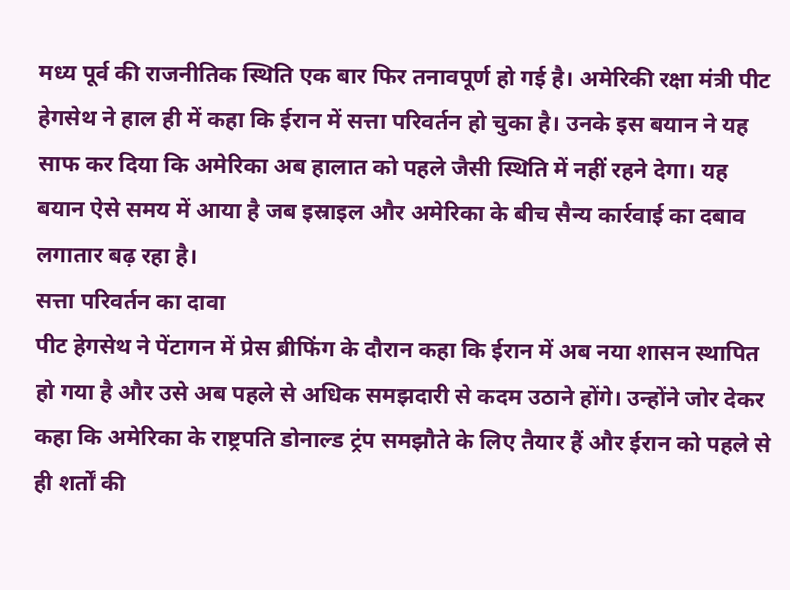मध्य पूर्व की राजनीतिक स्थिति एक बार फिर तनावपूर्ण हो गई है। अमेरिकी रक्षा मंत्री पीट हेगसेथ ने हाल ही में कहा कि ईरान में सत्ता परिवर्तन हो चुका है। उनके इस बयान ने यह साफ कर दिया कि अमेरिका अब हालात को पहले जैसी स्थिति में नहीं रहने देगा। यह बयान ऐसे समय में आया है जब इस्राइल और अमेरिका के बीच सैन्य कार्रवाई का दबाव लगातार बढ़ रहा है।
सत्ता परिवर्तन का दावा
पीट हेगसेथ ने पेंटागन में प्रेस ब्रीफिंग के दौरान कहा कि ईरान में अब नया शासन स्थापित हो गया है और उसे अब पहले से अधिक समझदारी से कदम उठाने होंगे। उन्होंने जोर देकर कहा कि अमेरिका के राष्ट्रपति डोनाल्ड ट्रंप समझौते के लिए तैयार हैं और ईरान को पहले से ही शर्तों की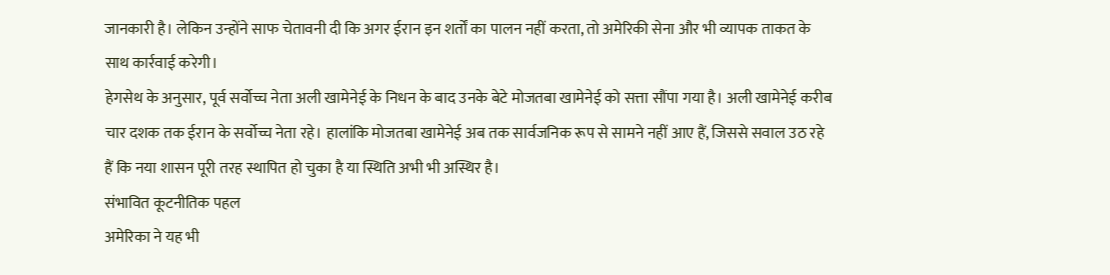जानकारी है। लेकिन उन्होंने साफ चेतावनी दी कि अगर ईरान इन शर्तों का पालन नहीं करता, तो अमेरिकी सेना और भी व्यापक ताकत के साथ कार्रवाई करेगी।
हेगसेथ के अनुसार, पूर्व सर्वोच्च नेता अली खामेनेई के निधन के बाद उनके बेटे मोजतबा खामेनेई को सत्ता सौंपा गया है। अली खामेनेई करीब चार दशक तक ईरान के सर्वोच्च नेता रहे। हालांकि मोजतबा खामेनेई अब तक सार्वजनिक रूप से सामने नहीं आए हैं, जिससे सवाल उठ रहे हैं कि नया शासन पूरी तरह स्थापित हो चुका है या स्थिति अभी भी अस्थिर है।
संभावित कूटनीतिक पहल
अमेरिका ने यह भी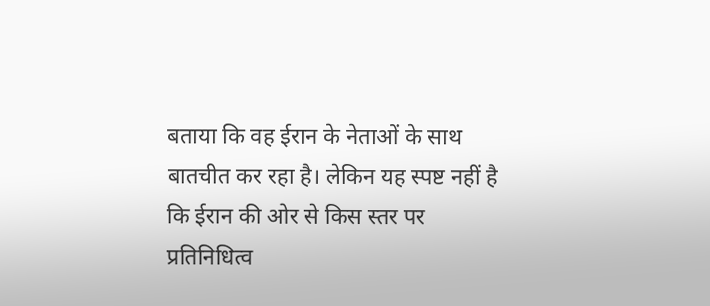बताया कि वह ईरान के नेताओं के साथ बातचीत कर रहा है। लेकिन यह स्पष्ट नहीं है कि ईरान की ओर से किस स्तर पर प्रतिनिधित्व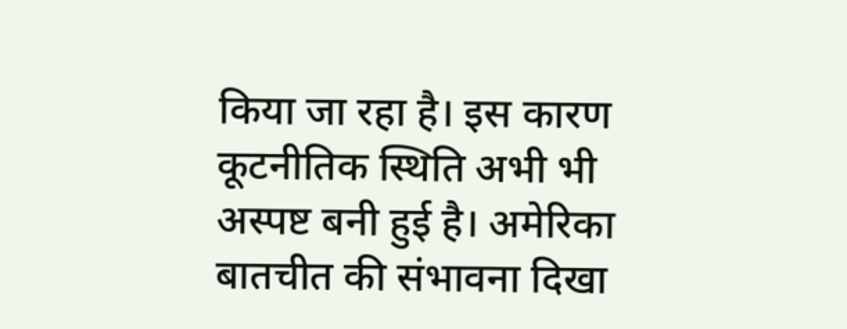किया जा रहा है। इस कारण कूटनीतिक स्थिति अभी भी अस्पष्ट बनी हुई है। अमेरिका बातचीत की संभावना दिखा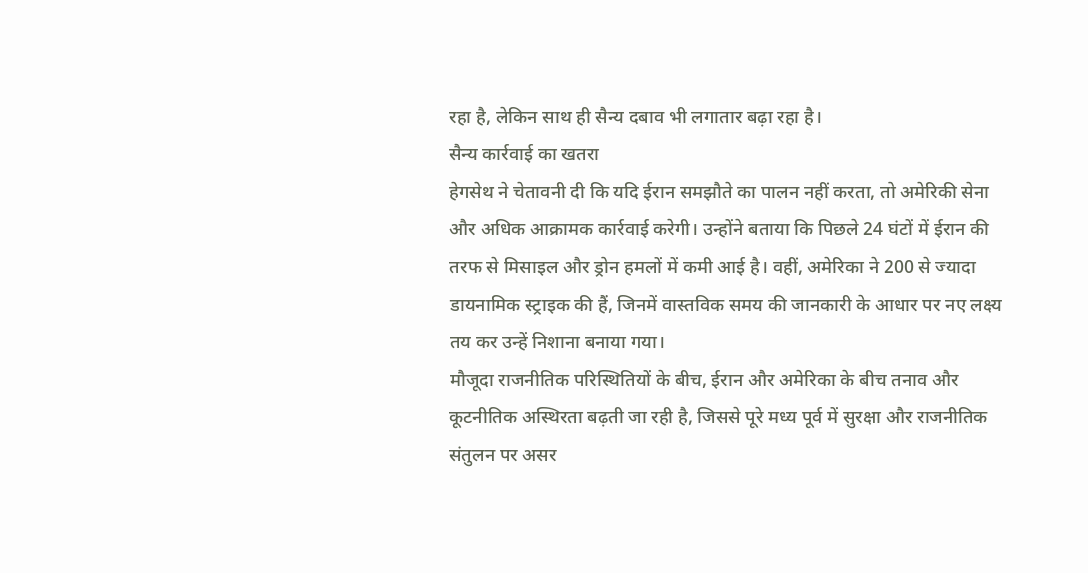रहा है, लेकिन साथ ही सैन्य दबाव भी लगातार बढ़ा रहा है।
सैन्य कार्रवाई का खतरा
हेगसेथ ने चेतावनी दी कि यदि ईरान समझौते का पालन नहीं करता, तो अमेरिकी सेना और अधिक आक्रामक कार्रवाई करेगी। उन्होंने बताया कि पिछले 24 घंटों में ईरान की तरफ से मिसाइल और ड्रोन हमलों में कमी आई है। वहीं, अमेरिका ने 200 से ज्यादा डायनामिक स्ट्राइक की हैं, जिनमें वास्तविक समय की जानकारी के आधार पर नए लक्ष्य तय कर उन्हें निशाना बनाया गया।
मौजूदा राजनीतिक परिस्थितियों के बीच, ईरान और अमेरिका के बीच तनाव और कूटनीतिक अस्थिरता बढ़ती जा रही है, जिससे पूरे मध्य पूर्व में सुरक्षा और राजनीतिक संतुलन पर असर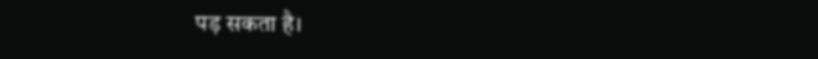पड़ सकता है।